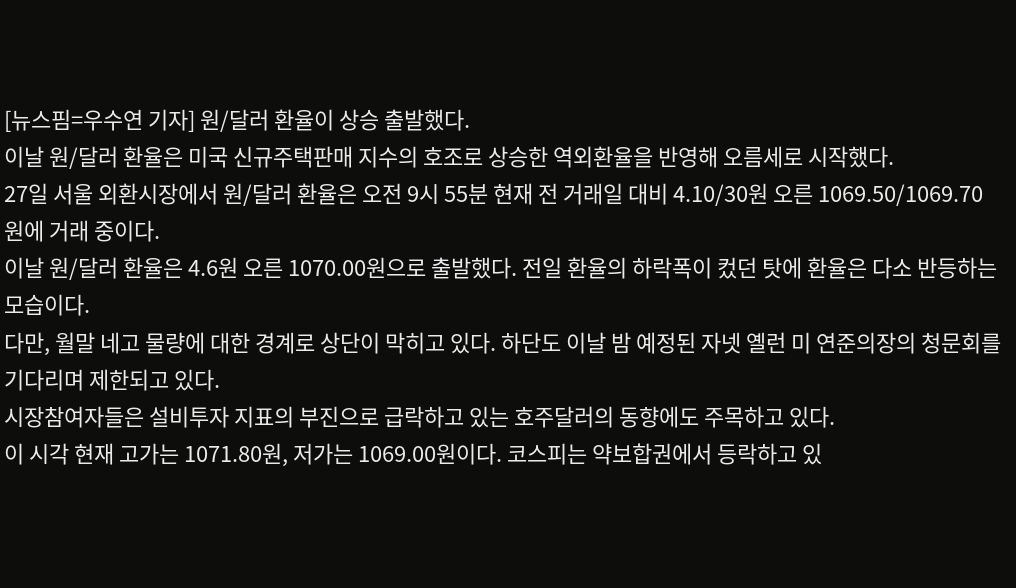[뉴스핌=우수연 기자] 원/달러 환율이 상승 출발했다.
이날 원/달러 환율은 미국 신규주택판매 지수의 호조로 상승한 역외환율을 반영해 오름세로 시작했다.
27일 서울 외환시장에서 원/달러 환율은 오전 9시 55분 현재 전 거래일 대비 4.10/30원 오른 1069.50/1069.70원에 거래 중이다.
이날 원/달러 환율은 4.6원 오른 1070.00원으로 출발했다. 전일 환율의 하락폭이 컸던 탓에 환율은 다소 반등하는 모습이다.
다만, 월말 네고 물량에 대한 경계로 상단이 막히고 있다. 하단도 이날 밤 예정된 자넷 옐런 미 연준의장의 청문회를 기다리며 제한되고 있다.
시장참여자들은 설비투자 지표의 부진으로 급락하고 있는 호주달러의 동향에도 주목하고 있다.
이 시각 현재 고가는 1071.80원, 저가는 1069.00원이다. 코스피는 약보합권에서 등락하고 있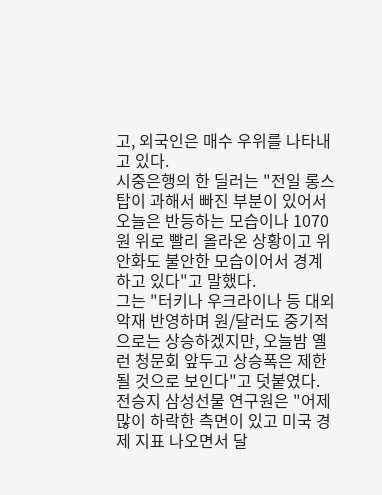고, 외국인은 매수 우위를 나타내고 있다.
시중은행의 한 딜러는 "전일 롱스탑이 과해서 빠진 부분이 있어서 오늘은 반등하는 모습이나 1070원 위로 빨리 올라온 상황이고 위안화도 불안한 모습이어서 경계하고 있다"고 말했다.
그는 "터키나 우크라이나 등 대외악재 반영하며 원/달러도 중기적으로는 상승하겠지만, 오늘밤 옐런 청문회 앞두고 상승폭은 제한될 것으로 보인다"고 덧붙였다.
전승지 삼성선물 연구원은 "어제 많이 하락한 측면이 있고 미국 경제 지표 나오면서 달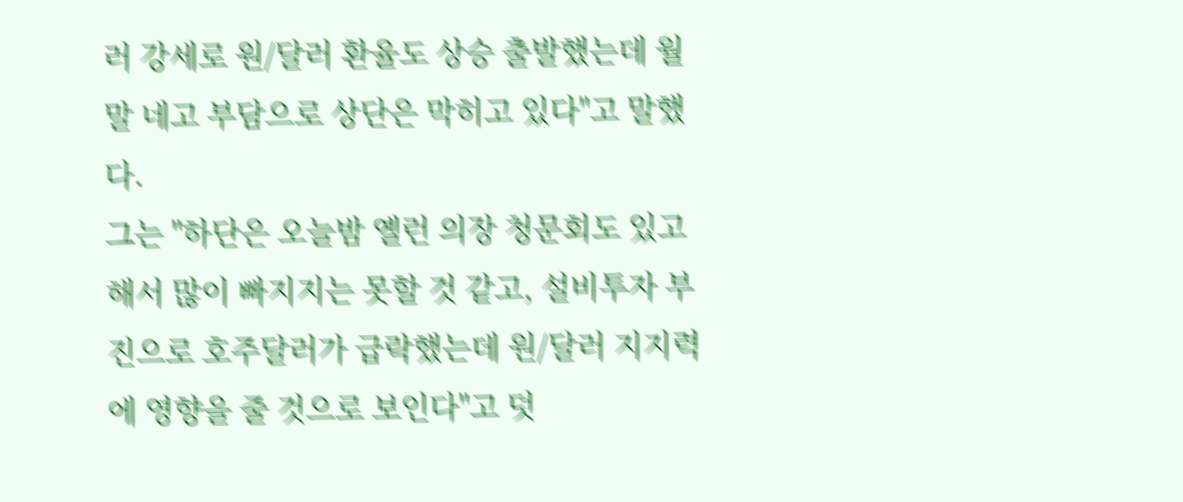러 강세로 원/달러 환율도 상승 출발했는데 월말 네고 부담으로 상단은 막히고 있다"고 말했다.
그는 "하단은 오늘밤 옐런 의장 청문회도 있고해서 많이 빠지지는 못할 것 같고, 설비투자 부진으로 호주달러가 급락했는데 원/달러 지지력에 영향을 줄 것으로 보인다"고 덧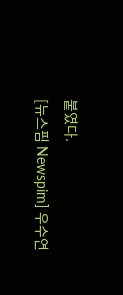붙였다.
[뉴스핌 Newspim] 우수연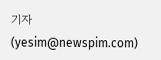기자 (yesim@newspim.com)